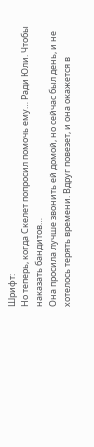Шрифт:
Но теперь, когда Скелет попросил помочь ему… Ради Юли. Чтобы наказать бандитов…
Она просила лучше звонить ей домой, но сейчас был день, и не хотелось терять времени. Вдруг повезет, и она окажется в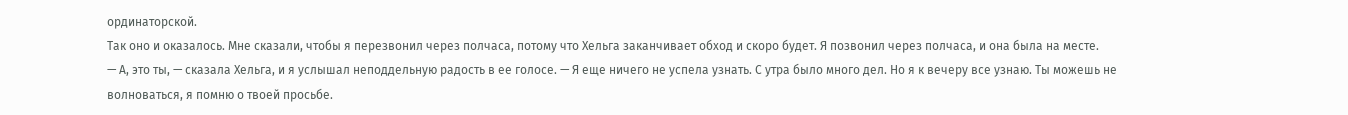ординаторской.
Так оно и оказалось. Мне сказали, чтобы я перезвонил через полчаса, потому что Хельга заканчивает обход и скоро будет. Я позвонил через полчаса, и она была на месте.
— А, это ты, — сказала Хельга, и я услышал неподдельную радость в ее голосе. — Я еще ничего не успела узнать. С утра было много дел. Но я к вечеру все узнаю. Ты можешь не волноваться, я помню о твоей просьбе.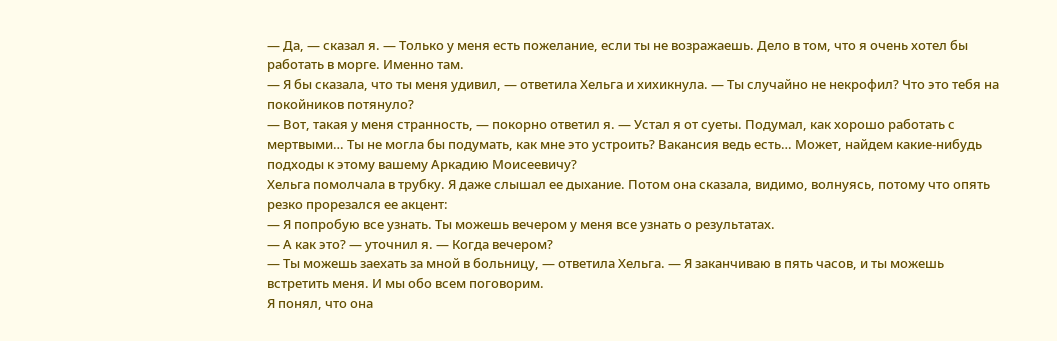— Да, — сказал я. — Только у меня есть пожелание, если ты не возражаешь. Дело в том, что я очень хотел бы работать в морге. Именно там.
— Я бы сказала, что ты меня удивил, — ответила Хельга и хихикнула. — Ты случайно не некрофил? Что это тебя на покойников потянуло?
— Вот, такая у меня странность, — покорно ответил я. — Устал я от суеты. Подумал, как хорошо работать с мертвыми… Ты не могла бы подумать, как мне это устроить? Вакансия ведь есть… Может, найдем какие-нибудь подходы к этому вашему Аркадию Моисеевичу?
Хельга помолчала в трубку. Я даже слышал ее дыхание. Потом она сказала, видимо, волнуясь, потому что опять резко прорезался ее акцент:
— Я попробую все узнать. Ты можешь вечером у меня все узнать о результатах.
— А как это? — уточнил я. — Когда вечером?
— Ты можешь заехать за мной в больницу, — ответила Хельга. — Я заканчиваю в пять часов, и ты можешь встретить меня. И мы обо всем поговорим.
Я понял, что она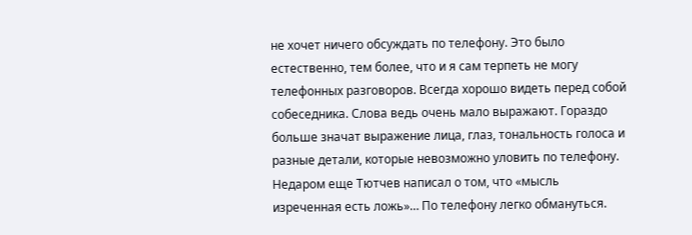не хочет ничего обсуждать по телефону. Это было естественно, тем более, что и я сам терпеть не могу телефонных разговоров. Всегда хорошо видеть перед собой собеседника. Слова ведь очень мало выражают. Гораздо больше значат выражение лица, глаз, тональность голоса и разные детали, которые невозможно уловить по телефону.
Недаром еще Тютчев написал о том, что «мысль изреченная есть ложь»… По телефону легко обмануться.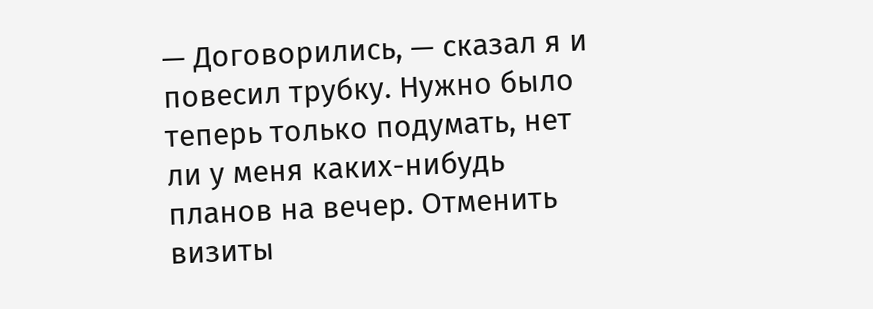— Договорились, — сказал я и повесил трубку. Нужно было теперь только подумать, нет ли у меня каких-нибудь планов на вечер. Отменить визиты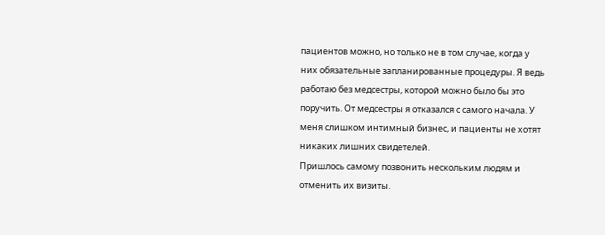пациентов можно, но только не в том случае, когда у них обязательные запланированные процедуры. Я ведь работаю без медсестры, которой можно было бы это поручить. От медсестры я отказался с самого начала. У меня слишком интимный бизнес, и пациенты не хотят никаких лишних свидетелей.
Пришлось самому позвонить нескольким людям и отменить их визиты.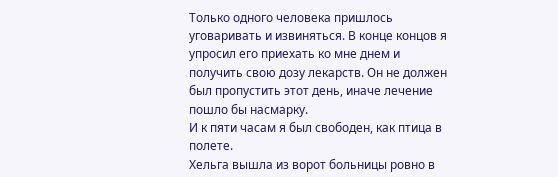Только одного человека пришлось уговаривать и извиняться. В конце концов я упросил его приехать ко мне днем и получить свою дозу лекарств. Он не должен был пропустить этот день, иначе лечение пошло бы насмарку.
И к пяти часам я был свободен, как птица в полете.
Хельга вышла из ворот больницы ровно в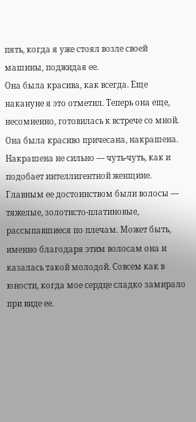пять, когда я уже стоял возле своей машины, поджидая ее.
Она была красива, как всегда. Еще накануне я это отметил. Теперь она еще, несомненно, готовилась к встрече со мной. Она была красиво причесана, накрашена.
Накрашена не сильно — чуть-чуть, как и подобает интеллигентной женщине. Главным ее достоинством были волосы — тяжелые, золотисто-платиновые, рассыпавшиеся по плечам. Может быть, именно благодаря этим волосам она и казалась такой молодой. Совсем как в юности, когда мое сердце сладко замирало при виде ее.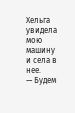Хельга увидела мою машину и села в нее.
— Будем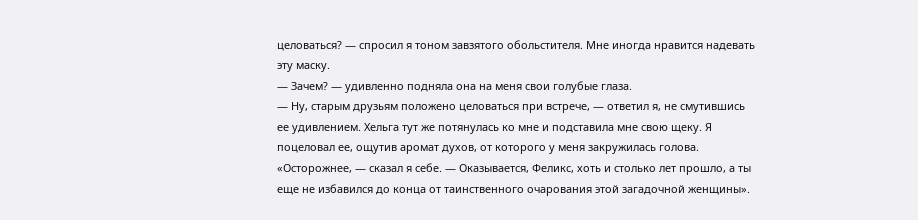целоваться? — спросил я тоном завзятого обольстителя. Мне иногда нравится надевать эту маску.
— Зачем? — удивленно подняла она на меня свои голубые глаза.
— Ну, старым друзьям положено целоваться при встрече, — ответил я, не смутившись ее удивлением. Хельга тут же потянулась ко мне и подставила мне свою щеку. Я поцеловал ее, ощутив аромат духов, от которого у меня закружилась голова.
«Осторожнее, — сказал я себе. — Оказывается, Феликс, хоть и столько лет прошло, а ты еще не избавился до конца от таинственного очарования этой загадочной женщины».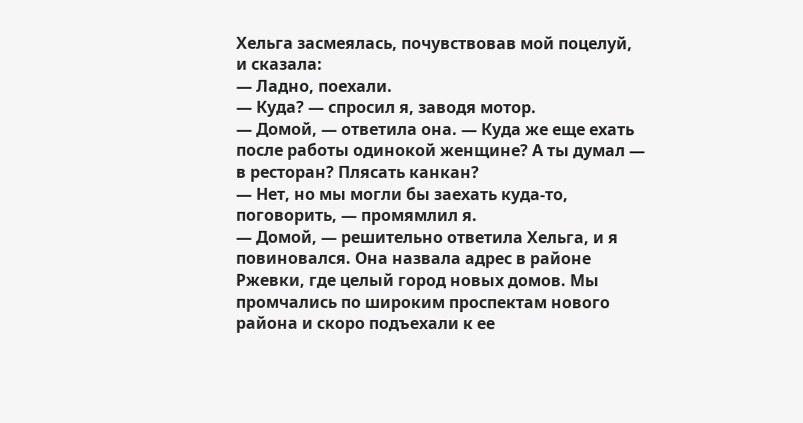Хельга засмеялась, почувствовав мой поцелуй, и сказала:
— Ладно, поехали.
— Куда? — спросил я, заводя мотор.
— Домой, — ответила она. — Куда же еще ехать после работы одинокой женщине? А ты думал — в ресторан? Плясать канкан?
— Нет, но мы могли бы заехать куда-то, поговорить, — промямлил я.
— Домой, — решительно ответила Хельга, и я повиновался. Она назвала адрес в районе Ржевки, где целый город новых домов. Мы промчались по широким проспектам нового района и скоро подъехали к ее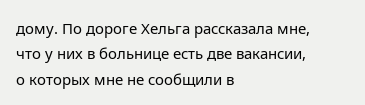дому. По дороге Хельга рассказала мне, что у них в больнице есть две вакансии, о которых мне не сообщили в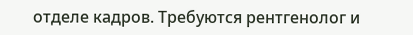отделе кадров. Требуются рентгенолог и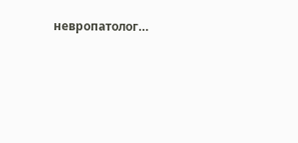невропатолог…